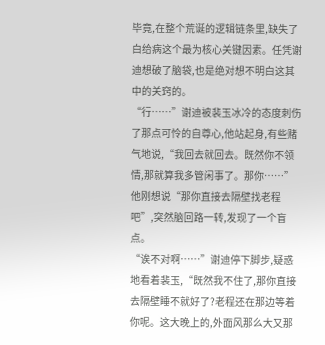毕竟,在整个荒诞的逻辑链条里,缺失了白给病这个最为核心关键因素。任凭谢迪想破了脑袋,也是绝对想不明白这其中的关窍的。
“行……”谢迪被裴玉冰冷的态度刺伤了那点可怜的自尊心,他站起身,有些赌气地说,“我回去就回去。既然你不领情,那就算我多管闲事了。那你……”
他刚想说“那你直接去隔壁找老程吧”,突然脑回路一转,发现了一个盲点。
“诶不对啊……”谢迪停下脚步,疑惑地看着裴玉,“既然我不住了,那你直接去隔壁睡不就好了?老程还在那边等着你呢。这大晚上的,外面风那么大又那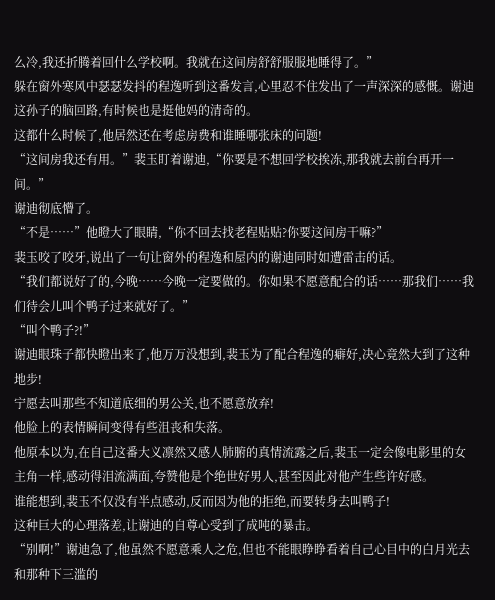么冷,我还折腾着回什么学校啊。我就在这间房舒舒服服地睡得了。”
躲在窗外寒风中瑟瑟发抖的程逸听到这番发言,心里忍不住发出了一声深深的感慨。谢迪这孙子的脑回路,有时候也是挺他妈的清奇的。
这都什么时候了,他居然还在考虑房费和谁睡哪张床的问题!
“这间房我还有用。”裴玉盯着谢迪,“你要是不想回学校挨冻,那我就去前台再开一间。”
谢迪彻底懵了。
“不是……”他瞪大了眼睛,“你不回去找老程贴贴?你要这间房干嘛?”
裴玉咬了咬牙,说出了一句让窗外的程逸和屋内的谢迪同时如遭雷击的话。
“我们都说好了的,今晚……今晚一定要做的。你如果不愿意配合的话……那我们……我们待会儿叫个鸭子过来就好了。”
“叫个鸭子?!”
谢迪眼珠子都快瞪出来了,他万万没想到,裴玉为了配合程逸的癖好,决心竟然大到了这种地步!
宁愿去叫那些不知道底细的男公关,也不愿意放弃!
他脸上的表情瞬间变得有些沮丧和失落。
他原本以为,在自己这番大义凛然又感人肺腑的真情流露之后,裴玉一定会像电影里的女主角一样,感动得泪流满面,夸赞他是个绝世好男人,甚至因此对他产生些许好感。
谁能想到,裴玉不仅没有半点感动,反而因为他的拒绝,而要转身去叫鸭子!
这种巨大的心理落差,让谢迪的自尊心受到了成吨的暴击。
“别啊!”谢迪急了,他虽然不愿意乘人之危,但也不能眼睁睁看着自己心目中的白月光去和那种下三滥的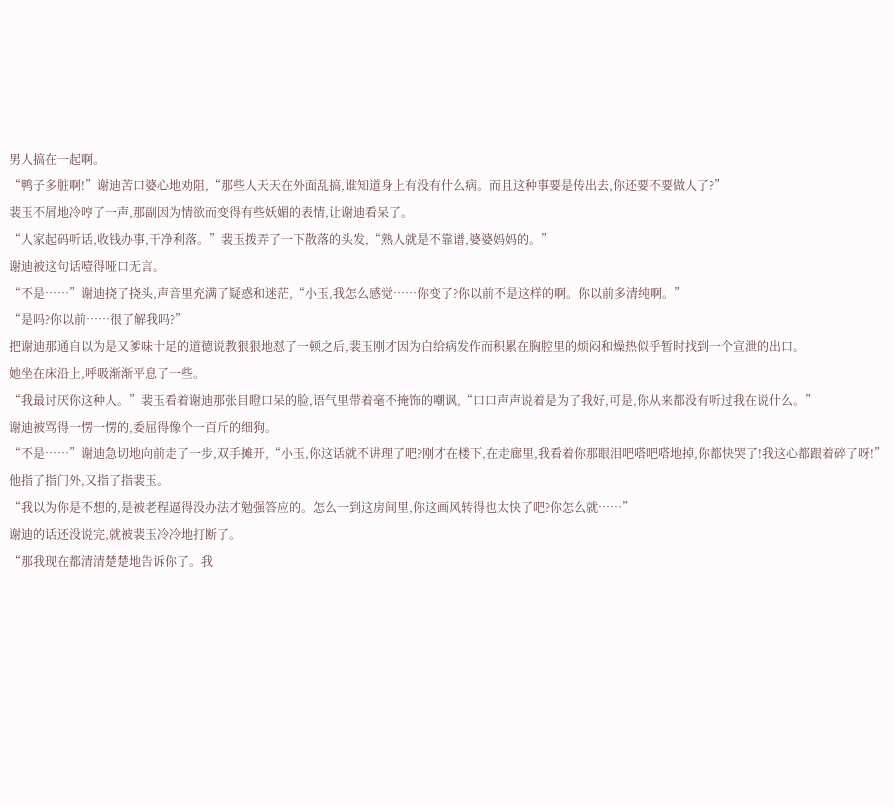男人搞在一起啊。
“鸭子多脏啊!”谢迪苦口婆心地劝阻,“那些人天天在外面乱搞,谁知道身上有没有什么病。而且这种事要是传出去,你还要不要做人了?”
裴玉不屑地冷哼了一声,那副因为情欲而变得有些妖媚的表情,让谢迪看呆了。
“人家起码听话,收钱办事,干净利落。”裴玉拨弄了一下散落的头发,“熟人就是不靠谱,婆婆妈妈的。”
谢迪被这句话噎得哑口无言。
“不是……”谢迪挠了挠头,声音里充满了疑惑和迷茫,“小玉,我怎么感觉……你变了?你以前不是这样的啊。你以前多清纯啊。”
“是吗?你以前……很了解我吗?”
把谢迪那通自以为是又爹味十足的道德说教狠狠地怼了一顿之后,裴玉刚才因为白给病发作而积累在胸腔里的烦闷和燥热似乎暂时找到一个宣泄的出口。
她坐在床沿上,呼吸渐渐平息了一些。
“我最讨厌你这种人。”裴玉看着谢迪那张目瞪口呆的脸,语气里带着毫不掩饰的嘲讽,“口口声声说着是为了我好,可是,你从来都没有听过我在说什么。”
谢迪被骂得一愣一愣的,委屈得像个一百斤的细狗。
“不是……”谢迪急切地向前走了一步,双手摊开,“小玉,你这话就不讲理了吧?刚才在楼下,在走廊里,我看着你那眼泪吧嗒吧嗒地掉,你都快哭了!我这心都跟着碎了呀!”
他指了指门外,又指了指裴玉。
“我以为你是不想的,是被老程逼得没办法才勉强答应的。怎么一到这房间里,你这画风转得也太快了吧?你怎么就……”
谢迪的话还没说完,就被裴玉冷冷地打断了。
“那我现在都清清楚楚地告诉你了。我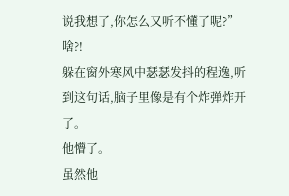说我想了,你怎么又听不懂了呢?”
啥?!
躲在窗外寒风中瑟瑟发抖的程逸,听到这句话,脑子里像是有个炸弹炸开了。
他懵了。
虽然他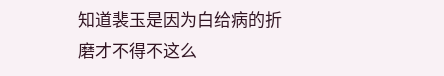知道裴玉是因为白给病的折磨才不得不这么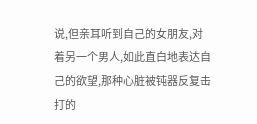说,但亲耳听到自己的女朋友,对着另一个男人,如此直白地表达自己的欲望,那种心脏被钝器反复击打的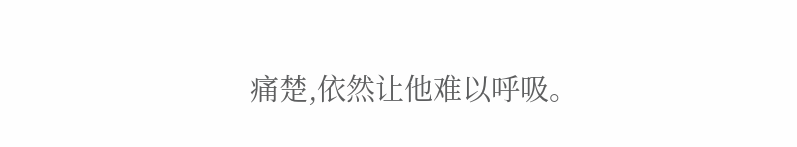痛楚,依然让他难以呼吸。